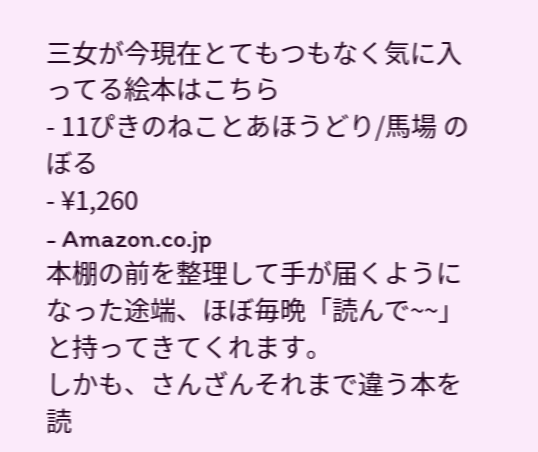三女が今現在とてもつもなく気に入ってる絵本はこちら
- 11ぴきのねことあほうどり/馬場 のぼる
- ¥1,260
- Amazon.co.jp
本棚の前を整理して手が届くようになった途端、ほぼ毎晩「読んで~~」と持ってきてくれます。
しかも、さんざんそれまで違う本を読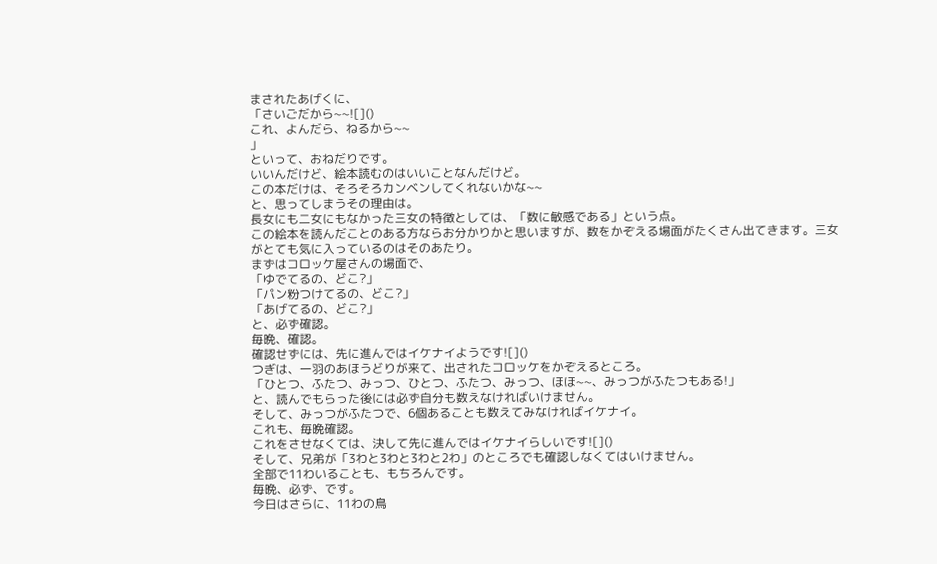まされたあげくに、
「さいごだから~~![]()
これ、よんだら、ねるから~~
」
といって、おねだりです。
いいんだけど、絵本読むのはいいことなんだけど。
この本だけは、そろそろカンベンしてくれないかな~~
と、思ってしまうその理由は。
長女にも二女にもなかった三女の特徴としては、「数に敏感である」という点。
この絵本を読んだことのある方ならお分かりかと思いますが、数をかぞえる場面がたくさん出てきます。三女がとても気に入っているのはそのあたり。
まずはコロッケ屋さんの場面で、
「ゆでてるの、どこ?」
「パン粉つけてるの、どこ?」
「あげてるの、どこ?」
と、必ず確認。
毎晩、確認。
確認せずには、先に進んではイケナイようです![]()
つぎは、一羽のあほうどりが来て、出されたコロッケをかぞえるところ。
「ひとつ、ふたつ、みっつ、ひとつ、ふたつ、みっつ、ほほ~~、みっつがふたつもある!」
と、読んでもらった後には必ず自分も数えなければいけません。
そして、みっつがふたつで、6個あることも数えてみなければイケナイ。
これも、毎晩確認。
これをさせなくては、決して先に進んではイケナイらしいです![]()
そして、兄弟が「3わと3わと3わと2わ」のところでも確認しなくてはいけません。
全部で11わいることも、もちろんです。
毎晩、必ず、です。
今日はさらに、11わの鳥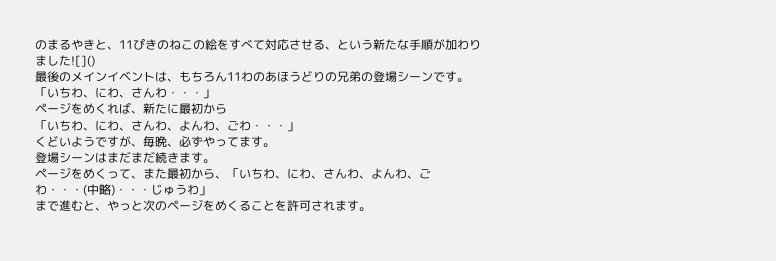のまるやきと、11ぴきのねこの絵をすべて対応させる、という新たな手順が加わりました![]()
最後のメインイベントは、もちろん11わのあほうどりの兄弟の登場シーンです。
「いちわ、にわ、さんわ・・・」
ページをめくれば、新たに最初から
「いちわ、にわ、さんわ、よんわ、ごわ・・・」
くどいようですが、毎晩、必ずやってます。
登場シーンはまだまだ続きます。
ページをめくって、また最初から、「いちわ、にわ、さんわ、よんわ、ごわ・・・(中略)・・・じゅうわ」
まで進むと、やっと次のページをめくることを許可されます。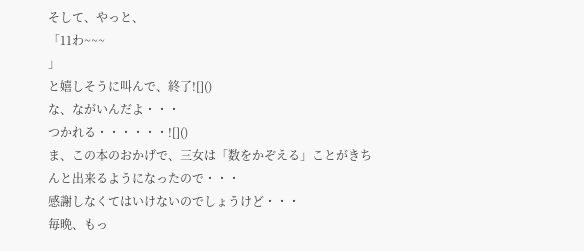そして、やっと、
「11わ~~~
」
と嬉しそうに叫んで、終了![]()
な、ながいんだよ・・・
つかれる・・・・・・![]()
ま、この本のおかげで、三女は「数をかぞえる」ことがきちんと出来るようになったので・・・
感謝しなくてはいけないのでしょうけど・・・
毎晩、もっ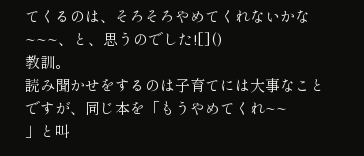てくるのは、そろそろやめてくれないかな~~~、と、思うのでした![]()
教訓。
読み聞かせをするのは子育てには大事なことですが、同じ本を「もうやめてくれ~~
」と叫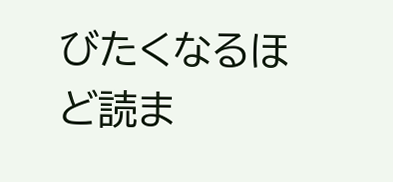びたくなるほど読ま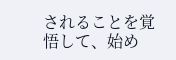されることを覚悟して、始め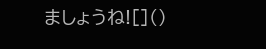ましょうね![]()